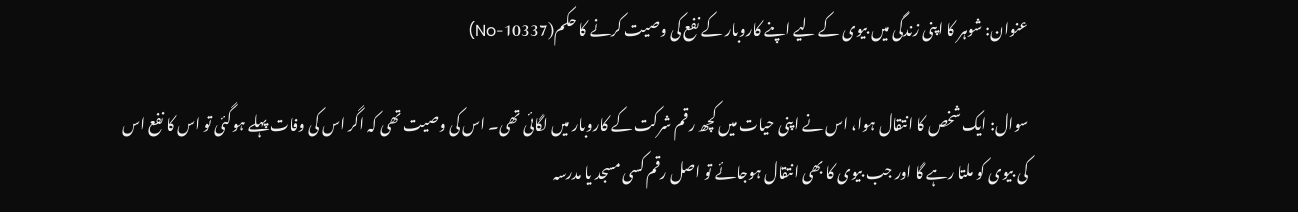عنوان: شوہر کا اپنی زندگی میں بیوی کے لیے اپنے کاروبار کے نفع کی وصیت کرنے کا حکم(10337-No)

سوال: ایک شخص کا انتقال ہوا، اس نے اپنی حیات میں کچھ رقم شرکت کے کاروبار میں لگائی تھی۔ اس کی وصیت تھی کہ اگر اس کی وفات پہلے ہوگئی تو اس کا نفع اس کی بیوی کو ملتا رہے گا اور جب بیوی کا بھی انتقال ہوجائے تو اصل رقم کسی مسجد یا مدرسہ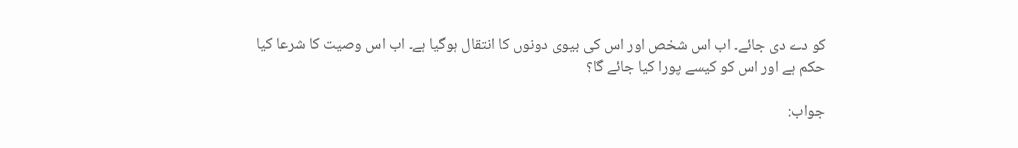کو دے دی جائے۔ اب اس شخص اور اس کی بیوی دونوں کا انتقال ہوگیا ہے۔ اب اس وصیت کا شرعا کیا حکم ہے اور اس کو کیسے پورا کیا جائے گا؟

جواب: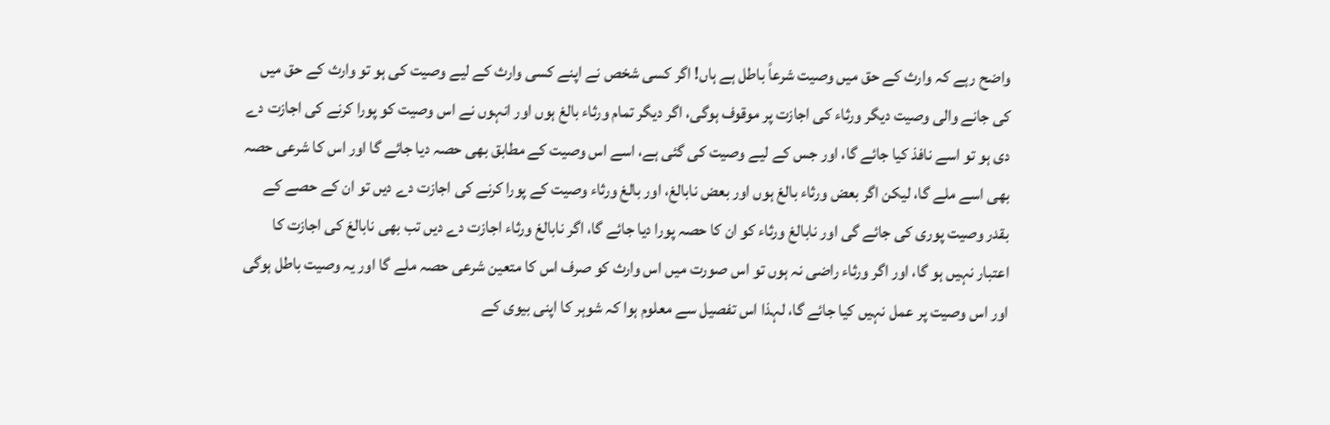واضح رہے کہ وارث کے حق میں وصیت شرعاً باطل ہے ہاں! اگر کسی شخص نے اپنے کسی وارث کے لیے وصیت کی ہو تو وارث کے حق میں کی جانے والی وصیت دیگر ورثاء کی اجازت پر موقوف ہوگی، اگر دیگر تمام ورثاء بالغ ہوں اور انہوں نے اس وصیت کو پورا کرنے کی اجازت دے دی ہو تو اسے نافذ کیا جائے گا، اور جس کے لیے وصیت کی گئی ہے، اسے اس وصیت کے مطابق بھی حصہ دیا جائے گا اور اس کا شرعی حصہ بھی اسے ملے گا، لیکن اگر بعض ورثاء بالغ ہوں اور بعض نابالغ، اور بالغ ورثاء وصیت کے پورا کرنے کی اجازت دے دیں تو ان کے حصے کے بقدر وصیت پوری کی جائے گی اور نابالغ ورثاء کو ان کا حصہ پورا دیا جائے گا، اگر نابالغ ورثاء اجازت دے دیں تب بھی نابالغ کی اجازت کا اعتبار نہیں ہو گا، اور اگر ورثاء راضی نہ ہوں تو اس صورت میں اس وارث کو صرف اس کا متعین شرعی حصہ ملے گا اور یہ وصیت باطل ہوگی اور اس وصیت پر عمل نہیں کیا جائے گا، لہذا اس تفصیل سے معلوم ہوا کہ شوہر کا اپنی بیوی کے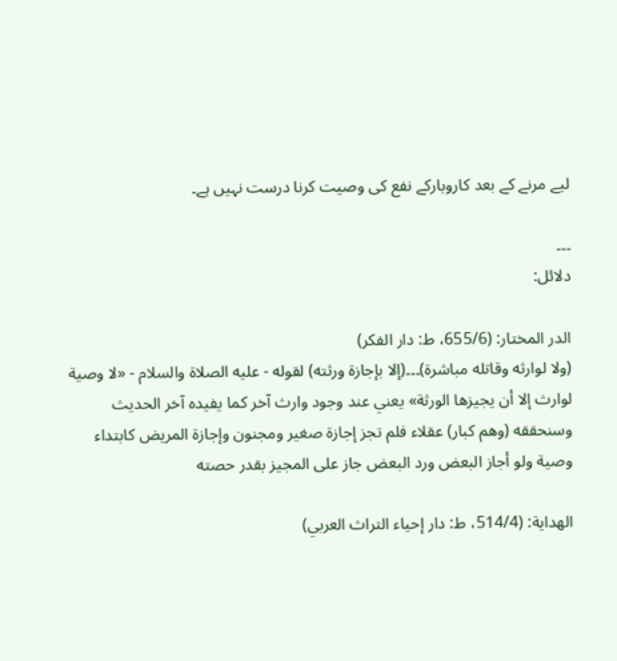لیے مرنے کے بعد کاروبارکے نفع کی وصیت کرنا درست نہیں ہے۔

۔۔۔
دلائل:

الدر المختار: (655/6، ط: دار الفکر)
(ولا لوارثه وقاتله مباشرة)۔۔۔(إلا بإجازة ورثته) لقوله - عليه الصلاة والسلام - «لا وصية لوارث إلا أن يجيزها الورثة» يعني عند وجود وارث آخر كما يفيده آخر الحديث وسنحققه (وهم كبار) عقلاء فلم تجز إجازة صغير ومجنون وإجازة المريض كابتداء وصية ولو أجاز البعض ورد البعض جاز على المجيز بقدر حصته

الهداية: (514/4، ط: دار إحياء التراث العربي)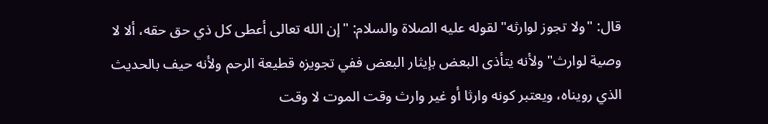قال: "ولا تجوز لوارثه" لقوله عليه الصلاة والسلام: "إن الله تعالى أعطى كل ذي حق حقه، ألا لا وصية لوارث" ولأنه يتأذى البعض بإيثار البعض ففي تجويزه قطيعة الرحم ولأنه حيف بالحديث الذي رويناه، ويعتبر كونه وارثا أو غير وارث وقت الموت لا وقت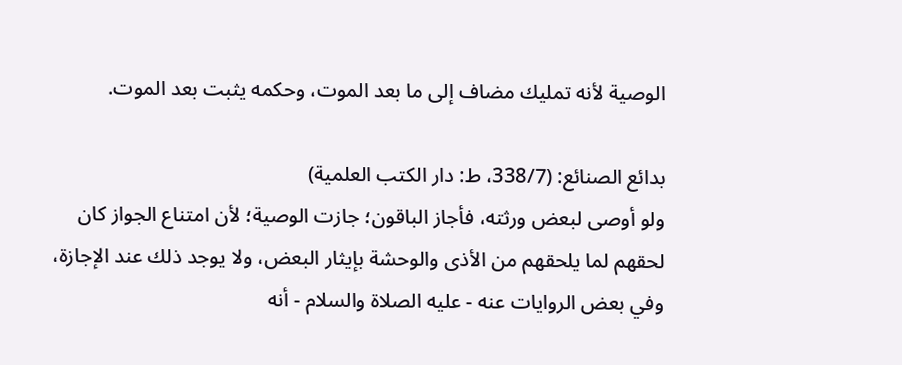الوصية لأنه تمليك مضاف إلى ما بعد الموت، وحكمه يثبت بعد الموت.

بدائع الصنائع: (338/7، ط: دار الكتب العلمية)
ولو أوصى لبعض ورثته، فأجاز الباقون؛ جازت الوصية؛ لأن امتناع الجواز كان لحقهم لما يلحقهم من الأذى والوحشة بإيثار البعض، ولا يوجد ذلك عند الإجازة، وفي بعض الروايات عنه - عليه الصلاة والسلام - أنه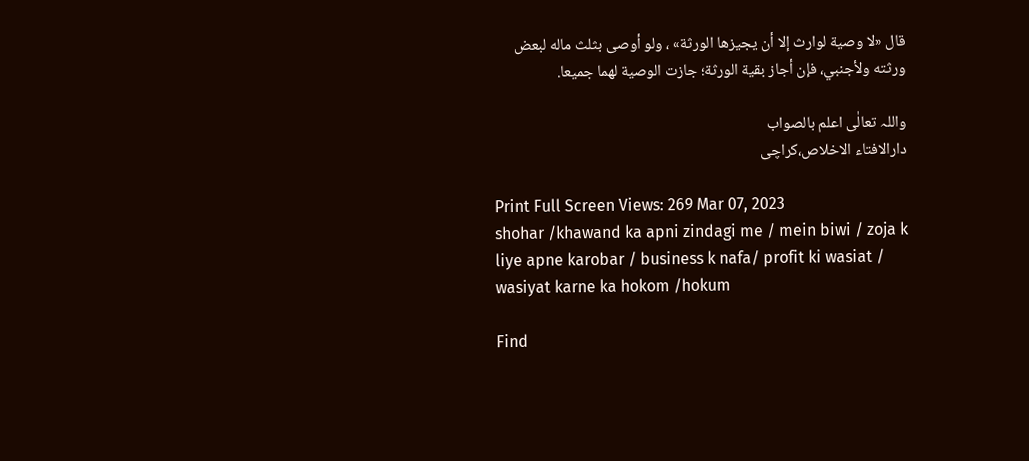قال «لا وصية لوارث إلا أن يجيزها الورثة» ، ولو أوصى بثلث ماله لبعض ورثته ولأجنبي، فإن أجاز بقية الورثة؛ جازت الوصية لهما جميعا.

واللہ تعالٰی اعلم بالصواب
دارالافتاء الاخلاص،کراچی

Print Full Screen Views: 269 Mar 07, 2023
shohar /khawand ka apni zindagi me / mein biwi / zoja k liye apne karobar / business k nafa/ profit ki wasiat / wasiyat karne ka hokom /hokum

Find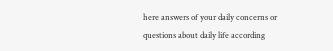here answers of your daily concerns or questions about daily life according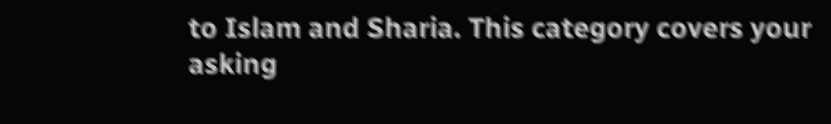to Islam and Sharia. This category covers your asking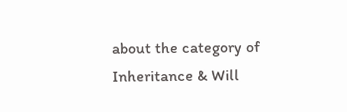about the category of Inheritance & Will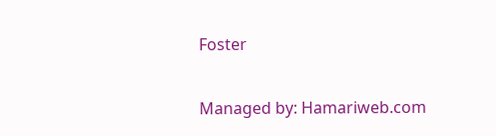Foster

Managed by: Hamariweb.com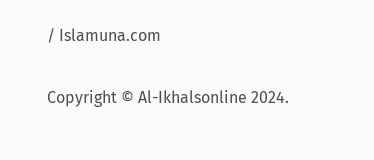/ Islamuna.com

Copyright © Al-Ikhalsonline 2024.